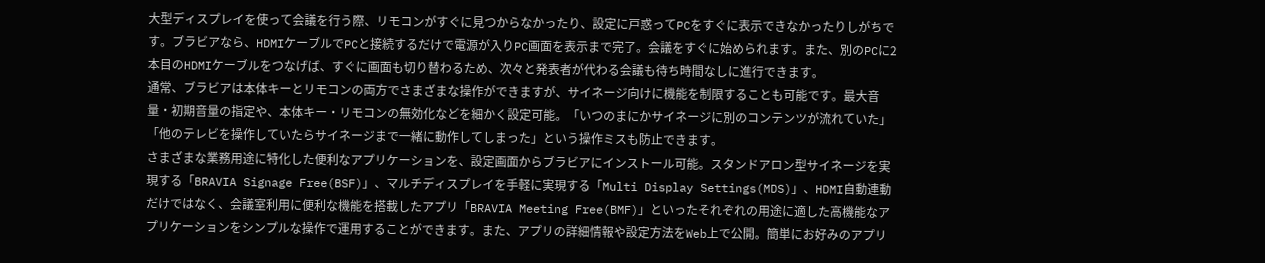大型ディスプレイを使って会議を行う際、リモコンがすぐに見つからなかったり、設定に戸惑ってPCをすぐに表示できなかったりしがちです。ブラビアなら、HDMIケーブルでPCと接続するだけで電源が入りPC画面を表示まで完了。会議をすぐに始められます。また、別のPCに2本目のHDMIケーブルをつなげば、すぐに画面も切り替わるため、次々と発表者が代わる会議も待ち時間なしに進行できます。
通常、ブラビアは本体キーとリモコンの両方でさまざまな操作ができますが、サイネージ向けに機能を制限することも可能です。最大音量・初期音量の指定や、本体キー・リモコンの無効化などを細かく設定可能。「いつのまにかサイネージに別のコンテンツが流れていた」「他のテレビを操作していたらサイネージまで一緒に動作してしまった」という操作ミスも防止できます。
さまざまな業務用途に特化した便利なアプリケーションを、設定画面からブラビアにインストール可能。スタンドアロン型サイネージを実現する「BRAVIA Signage Free(BSF)」、マルチディスプレイを手軽に実現する「Multi Display Settings(MDS)」、HDMI自動連動だけではなく、会議室利用に便利な機能を搭載したアプリ「BRAVIA Meeting Free(BMF)」といったそれぞれの用途に適した高機能なアプリケーションをシンプルな操作で運用することができます。また、アプリの詳細情報や設定方法をWeb上で公開。簡単にお好みのアプリ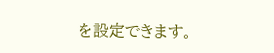を設定できます。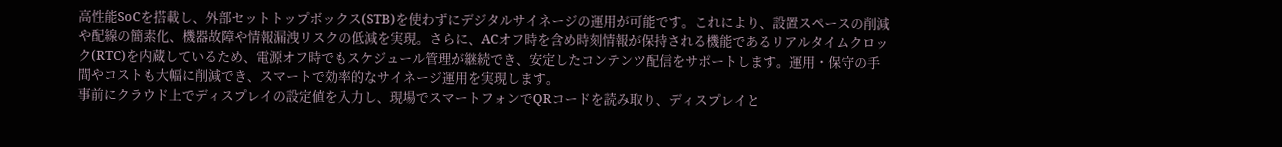高性能SoCを搭載し、外部セットトップボックス(STB)を使わずにデジタルサイネージの運用が可能です。これにより、設置スペースの削減や配線の簡素化、機器故障や情報漏洩リスクの低減を実現。さらに、ACオフ時を含め時刻情報が保持される機能であるリアルタイムクロック(RTC)を内蔵しているため、電源オフ時でもスケジュール管理が継続でき、安定したコンテンツ配信をサポートします。運用・保守の手間やコストも大幅に削減でき、スマートで効率的なサイネージ運用を実現します。
事前にクラウド上でディスプレイの設定値を入力し、現場でスマートフォンでQRコードを読み取り、ディスプレイと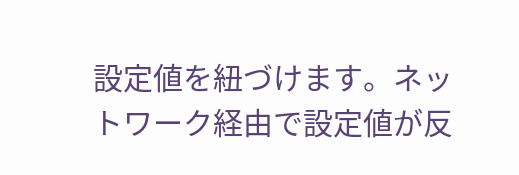設定値を紐づけます。ネットワーク経由で設定値が反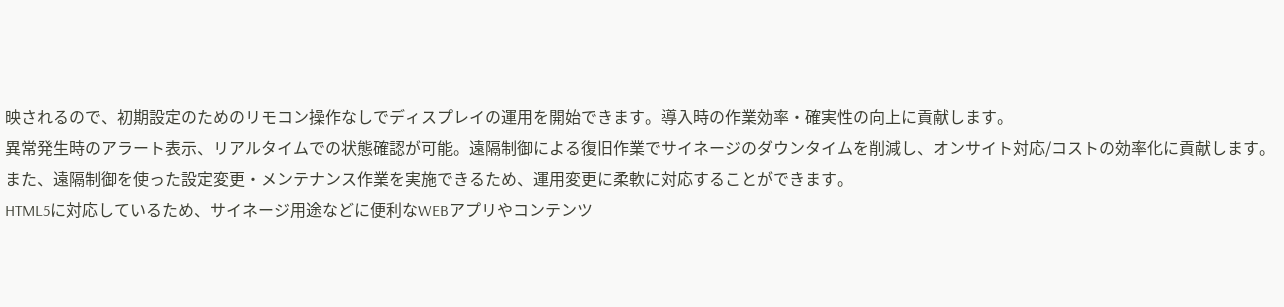映されるので、初期設定のためのリモコン操作なしでディスプレイの運用を開始できます。導入時の作業効率・確実性の向上に貢献します。
異常発生時のアラート表示、リアルタイムでの状態確認が可能。遠隔制御による復旧作業でサイネージのダウンタイムを削減し、オンサイト対応/コストの効率化に貢献します。 また、遠隔制御を使った設定変更・メンテナンス作業を実施できるため、運用変更に柔軟に対応することができます。
HTML5に対応しているため、サイネージ用途などに便利なWEBアプリやコンテンツ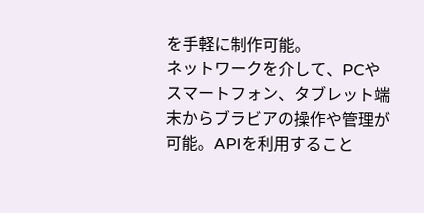を手軽に制作可能。
ネットワークを介して、PCやスマートフォン、タブレット端末からブラビアの操作や管理が可能。APIを利用すること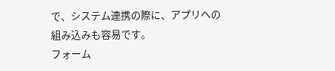で、システム連携の際に、アプリへの組み込みも容易です。
フォーム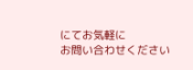にてお気軽に
お問い合わせください